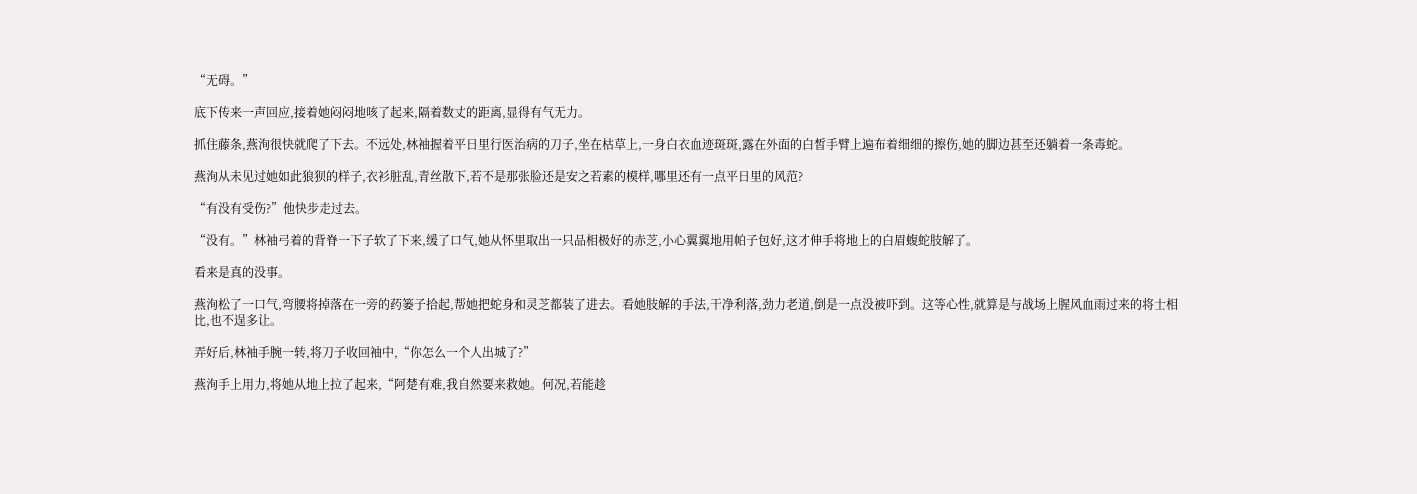“无碍。”

底下传来一声回应,接着她闷闷地咳了起来,隔着数丈的距离,显得有气无力。

抓住藤条,燕洵很快就爬了下去。不远处,林袖握着平日里行医治病的刀子,坐在枯草上,一身白衣血迹斑斑,露在外面的白皙手臂上遍布着细细的擦伤,她的脚边甚至还躺着一条毒蛇。

燕洵从未见过她如此狼狈的样子,衣衫脏乱,青丝散下,若不是那张脸还是安之若素的模样,哪里还有一点平日里的风范?

“有没有受伤?”他快步走过去。

“没有。”林袖弓着的背脊一下子软了下来,缓了口气,她从怀里取出一只品相极好的赤芝,小心翼翼地用帕子包好,这才伸手将地上的白眉蝮蛇肢解了。

看来是真的没事。

燕洵松了一口气,弯腰将掉落在一旁的药篓子拾起,帮她把蛇身和灵芝都装了进去。看她肢解的手法,干净利落,劲力老道,倒是一点没被吓到。这等心性,就算是与战场上腥风血雨过来的将士相比,也不逞多让。

弄好后,林袖手腕一转,将刀子收回袖中,“你怎么一个人出城了?”

燕洵手上用力,将她从地上拉了起来,“阿楚有难,我自然要来救她。何况,若能趁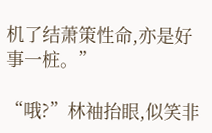机了结萧策性命,亦是好事一桩。”

“哦?”林袖抬眼,似笑非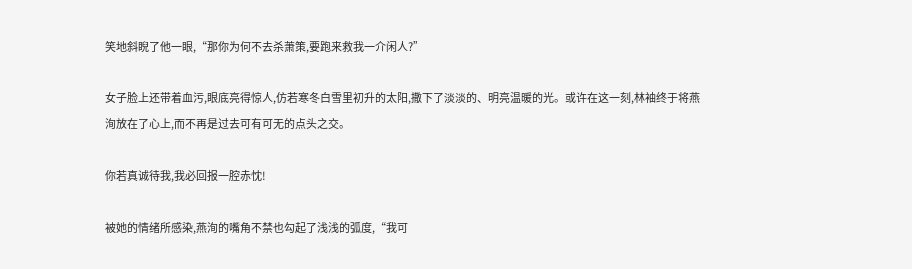笑地斜睨了他一眼,“那你为何不去杀萧策,要跑来救我一介闲人?”

女子脸上还带着血污,眼底亮得惊人,仿若寒冬白雪里初升的太阳,撒下了淡淡的、明亮温暖的光。或许在这一刻,林袖终于将燕洵放在了心上,而不再是过去可有可无的点头之交。

你若真诚待我,我必回报一腔赤忱!

被她的情绪所感染,燕洵的嘴角不禁也勾起了浅浅的弧度,“我可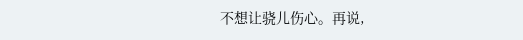不想让骁儿伤心。再说,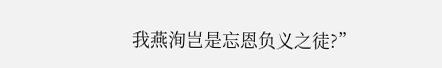我燕洵岂是忘恩负义之徒?”